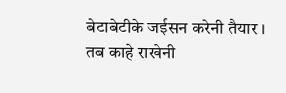बेटाबेटीके जईसन करेनी तैयार ।
तब काहे राखेनी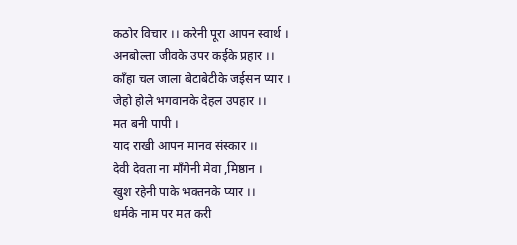कठोर विचार ।। करेनी पूरा आपन स्वार्थ ।
अनबोल्ता जीवके उपर कईके प्रहार ।।
काँहा चल जाला बेटाबेटीके जईसन प्यार ।
जेहो होले भगवानके देहल उपहार ।।
मत बनी पापी ।
याद राखी आपन मानव संस्कार ।।
देवी देवता ना माँगेनी मेवा ,मिष्ठान ।
खुश रहेनी पाके भक्तनके प्यार ।।
धर्मके नाम पर मत करी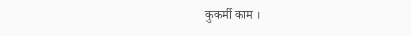कुकर्मी काम ।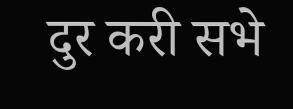दुर करी सभे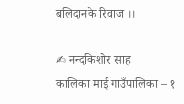बलिदानके रिवाज ।।

✍ नन्दकिशोर साह
कालिका माई गाउँपालिका – १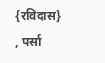{रविदास} , पर्सा